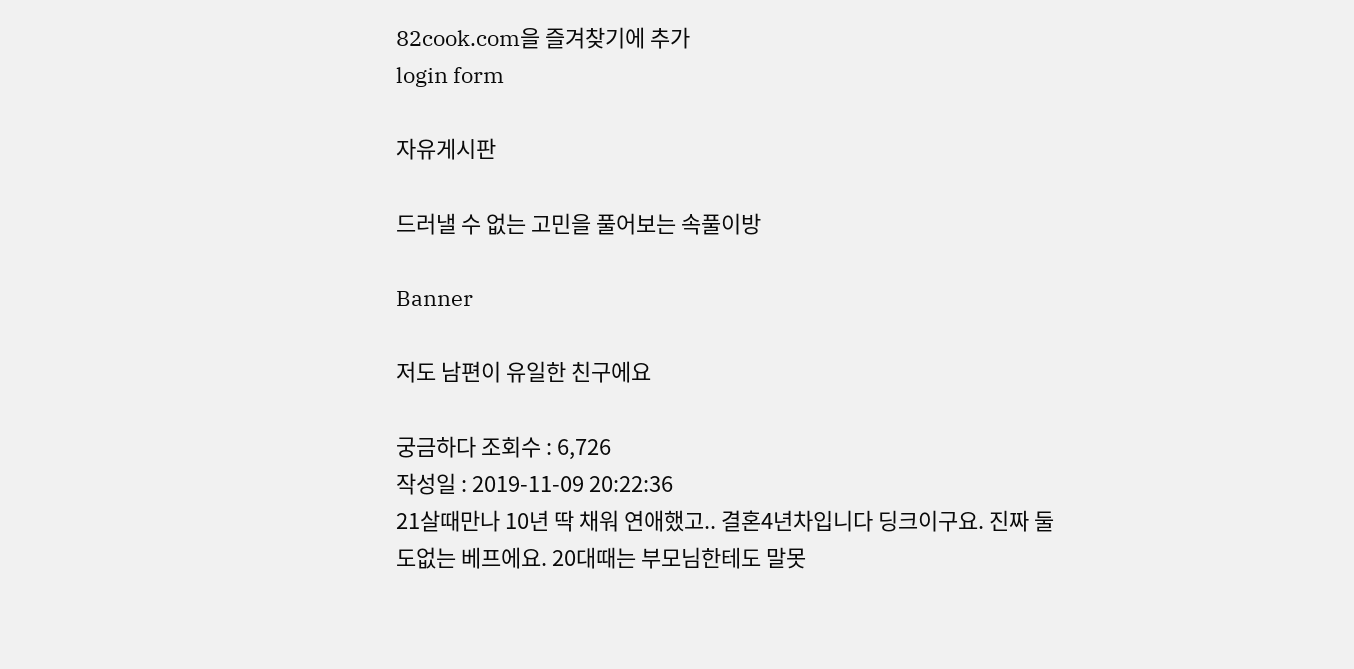82cook.com을 즐겨찾기에 추가
login form

자유게시판

드러낼 수 없는 고민을 풀어보는 속풀이방

Banner

저도 남편이 유일한 친구에요

궁금하다 조회수 : 6,726
작성일 : 2019-11-09 20:22:36
21살때만나 10년 딱 채워 연애했고.. 결혼4년차입니다 딩크이구요. 진짜 둘도없는 베프에요. 20대때는 부모님한테도 말못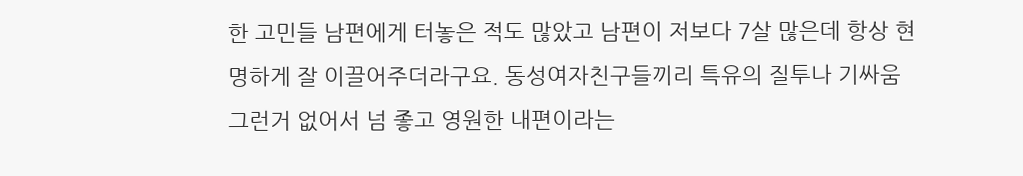한 고민들 남편에게 터놓은 적도 많았고 남편이 저보다 7살 많은데 항상 현명하게 잘 이끌어주더라구요. 동성여자친구들끼리 특유의 질투나 기싸움 그런거 없어서 넘 좋고 영원한 내편이라는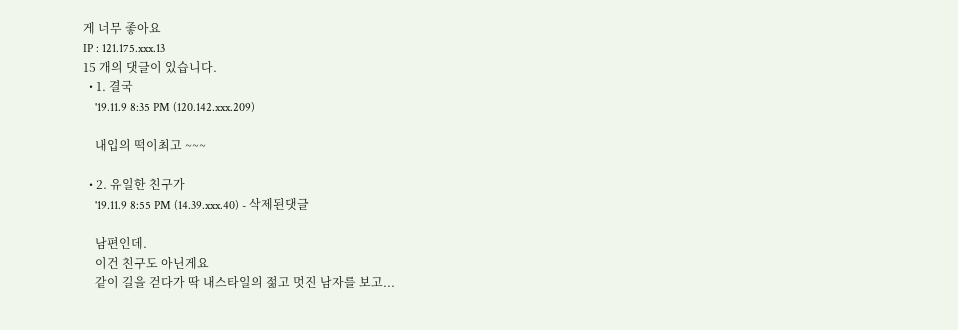게 너무 좋아요
IP : 121.175.xxx.13
15 개의 댓글이 있습니다.
  • 1. 결국
    '19.11.9 8:35 PM (120.142.xxx.209)

    내입의 떡이최고 ~~~

  • 2. 유일한 친구가
    '19.11.9 8:55 PM (14.39.xxx.40) - 삭제된댓글

    남편인데.
    이건 친구도 아닌게요
    같이 길을 걷다가 딱 내스타일의 젊고 멋진 남자를 보고...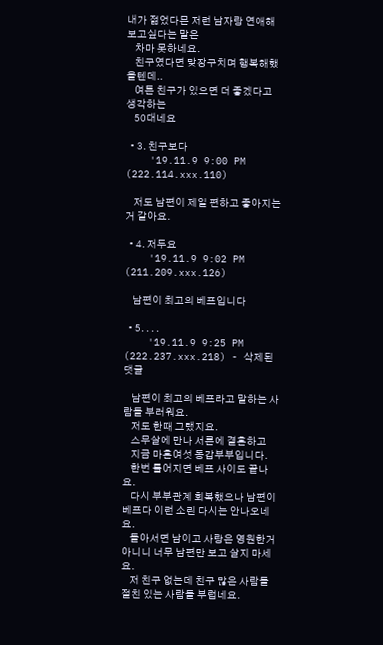내가 젊었다믄 저런 남자랑 연애해보고싶다는 말은
    차마 못하네요.
    친구였다면 맞장구치며 행복해했을텐데..
    여튼 친구가 있으면 더 좋겠다고 생각하는
    50대네요

  • 3. 친구보다
    '19.11.9 9:00 PM (222.114.xxx.110)

    저도 남편이 제일 편하고 좋아지는거 같아요.

  • 4. 저두요
    '19.11.9 9:02 PM (211.209.xxx.126)

    남편이 최고의 베프입니다

  • 5. . . .
    '19.11.9 9:25 PM (222.237.xxx.218) - 삭제된댓글

    남편이 최고의 베프라고 말하는 사람들 부러워요.
    저도 한때 그랬지요.
    스무살에 만나 서른에 결혼하고
    지금 마흔여섯 동갑부부입니다.
    한번 틀어지면 베프 사이도 끝나요.
    다시 부부관계 회복했으나 남편이 베프다 이런 소린 다시는 안나오네요.
    돌아서면 남이고 사랑은 영원한거 아니니 너무 남편만 보고 살지 마세요.
    저 친구 없는데 친구 많은 사람들 절친 있는 사람들 부럽네요.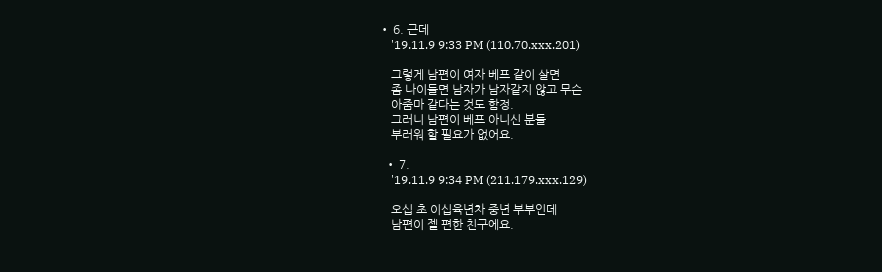• 6. 근데
    '19.11.9 9:33 PM (110.70.xxx.201)

    그렇게 남편이 여자 베프 같이 살면
    좀 나이들면 남자가 남자같지 않고 무슨
    아줌마 같다는 것도 함정.
    그러니 남편이 베프 아니신 분들
    부러워 할 필요가 없어요.

  • 7.
    '19.11.9 9:34 PM (211.179.xxx.129)

    오십 초 이십육년차 중년 부부인데
    남편이 젤 편한 친구에요.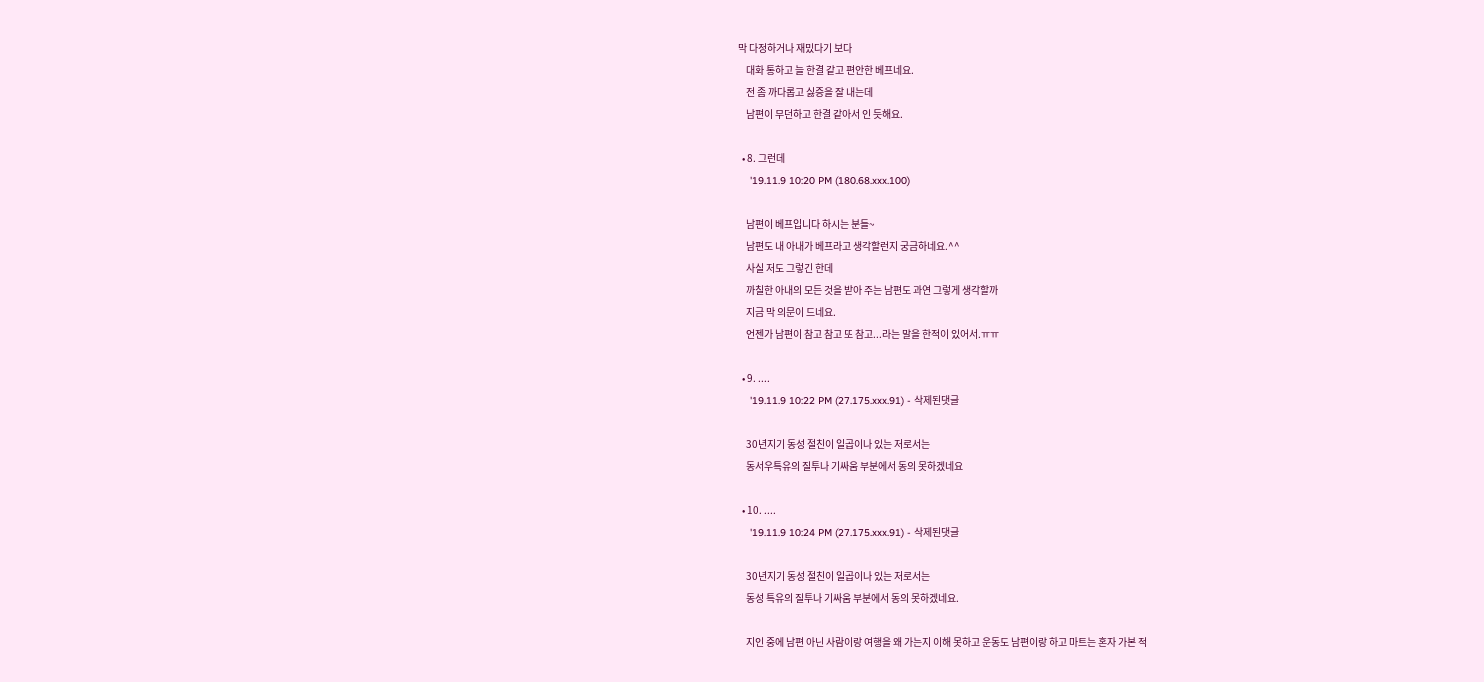막 다정하거나 재밌다기 보다
    대화 통하고 늘 한결 같고 편안한 베프네요.
    전 좀 까다롭고 싫증을 잘 내는데
    남편이 무던하고 한결 같아서 인 듯해요.

  • 8. 그런데
    '19.11.9 10:20 PM (180.68.xxx.100)

    남편이 베프입니다 하시는 분들~
    남편도 내 아내가 베프라고 생각할런지 궁금하네요.^^
    사실 저도 그렇긴 한데
    까칠한 아내의 모든 것을 받아 주는 남편도 과연 그렇게 생각할까
    지금 막 의문이 드네요.
    언젠가 남편이 참고 참고 또 참고...라는 말을 한적이 있어서.ㅠㅠ

  • 9. ....
    '19.11.9 10:22 PM (27.175.xxx.91) - 삭제된댓글

    30년지기 동성 절친이 일곱이나 있는 저로서는
    동서우특유의 질투나 기싸움 부분에서 동의 못하겠네요

  • 10. ....
    '19.11.9 10:24 PM (27.175.xxx.91) - 삭제된댓글

    30년지기 동성 절친이 일곱이나 있는 저로서는
    동성 특유의 질투나 기싸움 부분에서 동의 못하겠네요.

    지인 중에 남편 아닌 사람이랑 여행을 왜 가는지 이해 못하고 운동도 남편이랑 하고 마트는 혼자 가본 적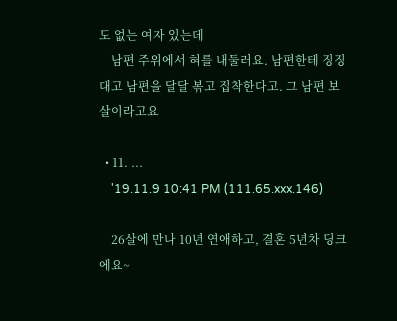도 없는 여자 있는데
    남편 주위에서 혀를 내둘러요. 남편한테 징징대고 남편을 달달 볶고 집착한다고. 그 남편 보살이라고요

  • 11. ...
    '19.11.9 10:41 PM (111.65.xxx.146)

    26살에 만나 10년 연애하고, 결혼 5년차 딩크에요~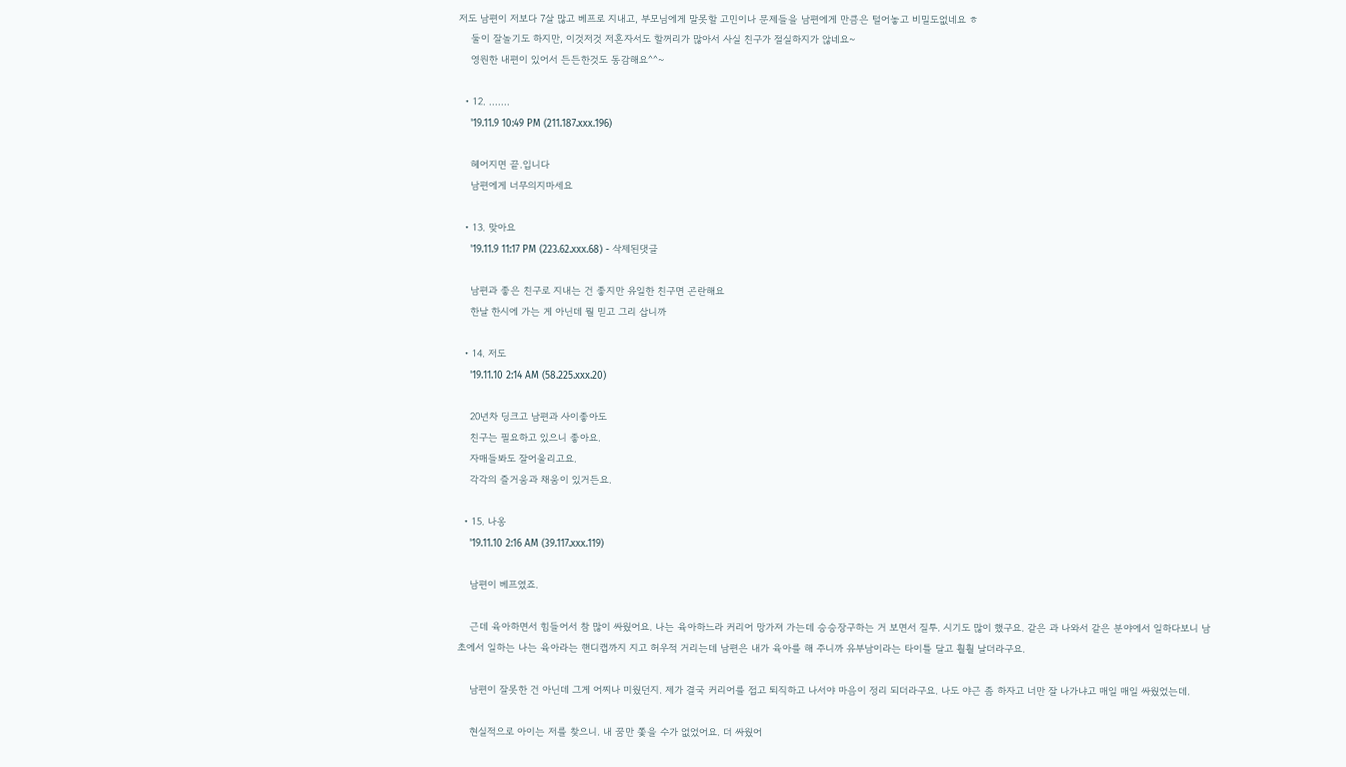저도 남편이 저보다 7살 많고 베프로 지내고, 부모님에게 말못할 고민이나 문제들을 남편에게 만큼은 털어놓고 비밀도없네요 ㅎ
    둘이 잘놀기도 하지만, 이것저것 저혼자서도 할꺼리가 많아서 사실 친구가 절실하지가 않네요~
    영원한 내편이 있어서 든든한것도 동감해요^^~

  • 12. .......
    '19.11.9 10:49 PM (211.187.xxx.196)

    헤어지면 끝.입니다
    남편에게 너무의지마세요

  • 13. 맞아요
    '19.11.9 11:17 PM (223.62.xxx.68) - 삭제된댓글

    남편과 좋은 친구로 지내는 건 좋지만 유일한 친구면 곤란해요
    한날 한시에 가는 게 아닌데 뭘 믿고 그리 삽니까

  • 14. 저도
    '19.11.10 2:14 AM (58.225.xxx.20)

    20년차 딩크고 남편과 사이좋아도
    친구는 필요하고 있으니 좋아요.
    자매들봐도 잘어울리고요.
    각각의 즐거움과 채움이 있거든요.

  • 15. 나옹
    '19.11.10 2:16 AM (39.117.xxx.119)

    남편이 베프였죠.

    근데 육아하면서 힘들어서 참 많이 싸웠어요. 나는 육아하느라 커리어 망가져 가는데 승승장구하는 거 보면서 질투. 시기도 많이 했구요. 같은 과 나와서 같은 분야에서 일하다보니 남초에서 일하는 나는 육아라는 핸디캡까지 지고 허우적 거리는데 남편은 내가 육아를 해 주니까 유부남이라는 타이틀 달고 훨훨 날더라구요.

    남편이 잘못한 건 아닌데 그게 어찌나 미웠던지. 제가 결국 커리어를 접고 퇴직하고 나서야 마음이 정리 되더라구요. 나도 야근 좀 하자고 너만 잘 나가냐고 매일 매일 싸웠었는데.

    현실적으로 아이는 저를 찾으니. 내 꿈만 쫓을 수가 없었어요. 더 싸웠어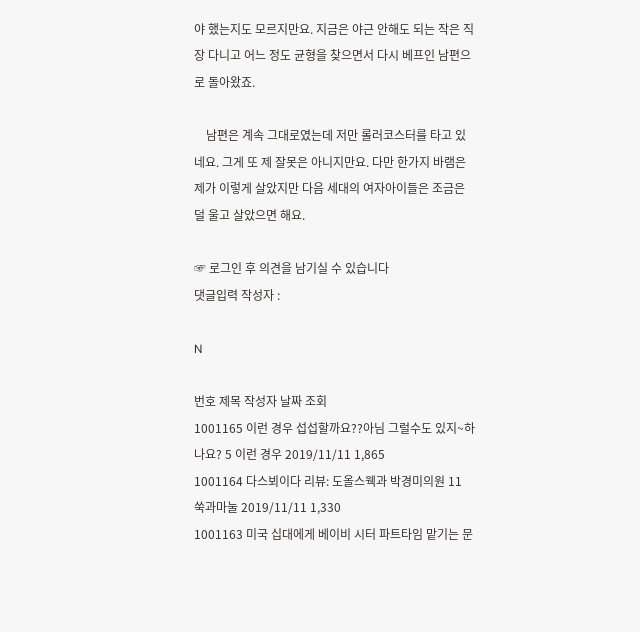야 했는지도 모르지만요. 지금은 야근 안해도 되는 작은 직장 다니고 어느 정도 균형을 찾으면서 다시 베프인 남편으로 돌아왔죠.

    남편은 계속 그대로였는데 저만 롤러코스터를 타고 있네요. 그게 또 제 잘못은 아니지만요. 다만 한가지 바램은 제가 이렇게 살았지만 다음 세대의 여자아이들은 조금은 덜 울고 살았으면 해요.

☞ 로그인 후 의견을 남기실 수 있습니다
댓글입력 작성자 :

N

번호 제목 작성자 날짜 조회
1001165 이런 경우 섭섭할까요??아님 그럴수도 있지~하나요? 5 이런 경우 2019/11/11 1,865
1001164 다스뵈이다 리뷰: 도올스웩과 박경미의원 11 쑥과마눌 2019/11/11 1,330
1001163 미국 십대에게 베이비 시터 파트타임 맡기는 문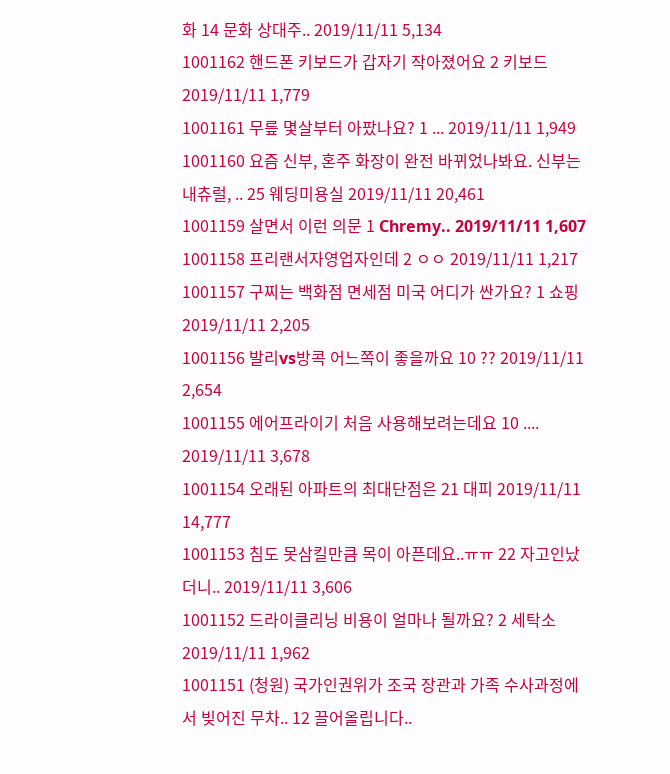화 14 문화 상대주.. 2019/11/11 5,134
1001162 핸드폰 키보드가 갑자기 작아졌어요 2 키보드 2019/11/11 1,779
1001161 무릎 몇살부터 아팠나요? 1 ... 2019/11/11 1,949
1001160 요즘 신부, 혼주 화장이 완전 바뀌었나봐요. 신부는 내츄럴, .. 25 웨딩미용실 2019/11/11 20,461
1001159 살면서 이런 의문 1 Chremy.. 2019/11/11 1,607
1001158 프리랜서자영업자인데 2 ㅇㅇ 2019/11/11 1,217
1001157 구찌는 백화점 면세점 미국 어디가 싼가요? 1 쇼핑 2019/11/11 2,205
1001156 발리vs방콕 어느쪽이 좋을까요 10 ?? 2019/11/11 2,654
1001155 에어프라이기 처음 사용해보려는데요 10 .... 2019/11/11 3,678
1001154 오래된 아파트의 최대단점은 21 대피 2019/11/11 14,777
1001153 침도 못삼킬만큼 목이 아픈데요..ㅠㅠ 22 자고인났더니.. 2019/11/11 3,606
1001152 드라이클리닝 비용이 얼마나 될까요? 2 세탁소 2019/11/11 1,962
1001151 (청원) 국가인권위가 조국 장관과 가족 수사과정에서 빚어진 무차.. 12 끌어올립니다..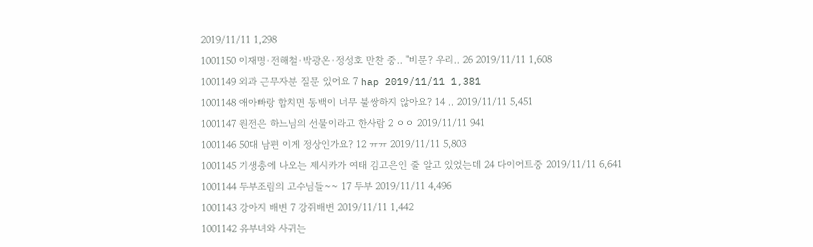2019/11/11 1,298
1001150 이재명·전해철·박광온·정성호 만찬 중.. "비문? 우리.. 26 2019/11/11 1,608
1001149 외과 근무자분 질문 있어요 7 hap 2019/11/11 1,381
1001148 애아빠랑 합치면 동백이 너무 불쌍하지 않아요? 14 .. 2019/11/11 5,451
1001147 원전은 하느님의 선물이라고 한사람 2 ㅇㅇ 2019/11/11 941
1001146 50대 남편 이게 정상인가요? 12 ㅠㅠ 2019/11/11 5,803
1001145 기생충에 나오는 제시카가 여태 김고은인 줄 알고 있었는데 24 다이어트중 2019/11/11 6,641
1001144 두부조림의 고수님들~~ 17 두부 2019/11/11 4,496
1001143 강아지 배변 7 강쥐배변 2019/11/11 1,442
1001142 유부녀와 사귀는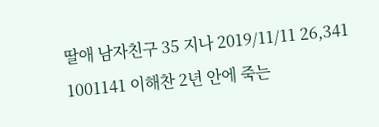딸애 남자친구 35 지나 2019/11/11 26,341
1001141 이해찬 2년 안에 죽는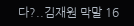다?..김재원 막말 16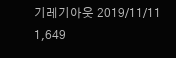기레기아웃 2019/11/11 1,649